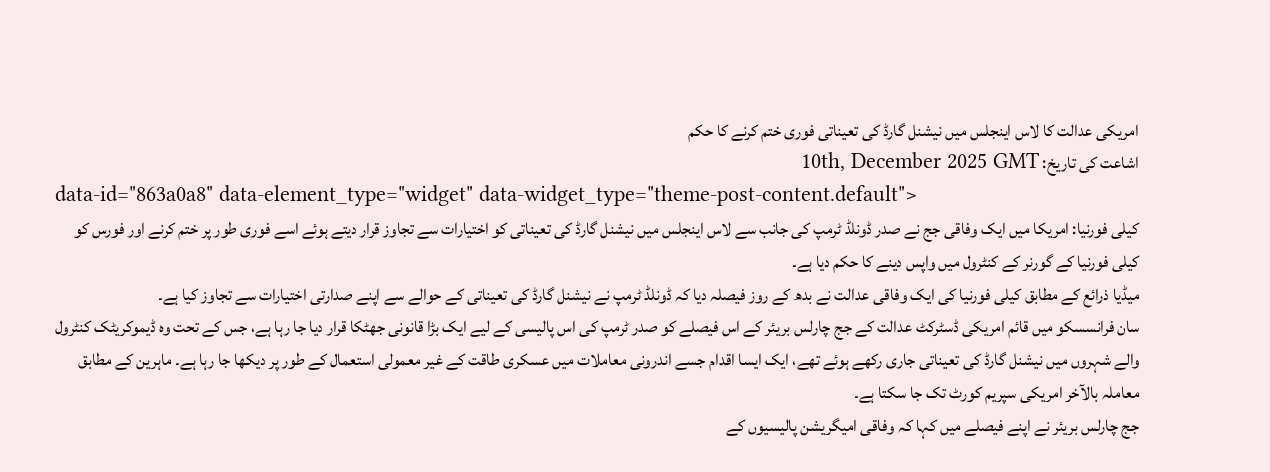امریکی عدالت کا لاس اینجلس میں نیشنل گارڈ کی تعیناتی فوری ختم کرنے کا حکم
اشاعت کی تاریخ: 10th, December 2025 GMT
data-id="863a0a8" data-element_type="widget" data-widget_type="theme-post-content.default">
کیلی فورنیا: امریکا میں ایک وفاقی جج نے صدر ڈونلڈ ٹرمپ کی جانب سے لاس اینجلس میں نیشنل گارڈ کی تعیناتی کو اختیارات سے تجاوز قرار دیتے ہوئے اسے فوری طور پر ختم کرنے اور فورس کو کیلی فورنیا کے گورنر کے کنٹرول میں واپس دینے کا حکم دیا ہے۔
میڈیا ذرائع کے مطابق کیلی فورنیا کی ایک وفاقی عدالت نے بدھ کے روز فیصلہ دیا کہ ڈونلڈ ٹرمپ نے نیشنل گارڈ کی تعیناتی کے حوالے سے اپنے صدارتی اختیارات سے تجاوز کیا ہے۔
سان فرانسسکو میں قائم امریکی ڈسٹرکٹ عدالت کے جج چارلس بریئر کے اس فیصلے کو صدر ٹرمپ کی اس پالیسی کے لیے ایک بڑا قانونی جھٹکا قرار دیا جا رہا ہے، جس کے تحت وہ ڈیموکریٹک کنٹرول والے شہروں میں نیشنل گارڈ کی تعیناتی جاری رکھے ہوئے تھے، ایک ایسا اقدام جسے اندرونی معاملات میں عسکری طاقت کے غیر معمولی استعمال کے طور پر دیکھا جا رہا ہے۔ ماہرین کے مطابق معاملہ بالآخر امریکی سپریم کورٹ تک جا سکتا ہے۔
جج چارلس بریئر نے اپنے فیصلے میں کہا کہ وفاقی امیگریشن پالیسیوں کے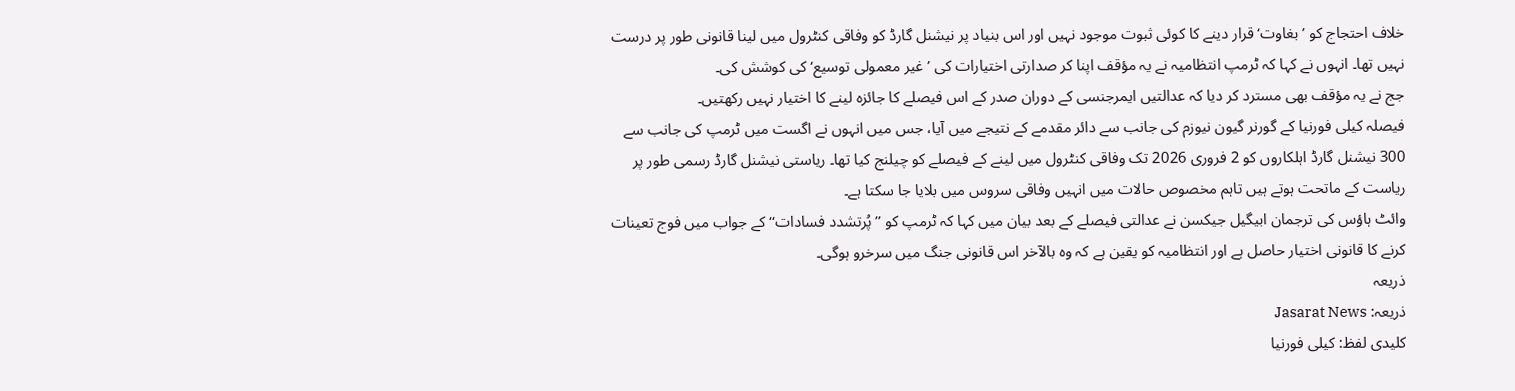خلاف احتجاج کو ’بغاوت‘ قرار دینے کا کوئی ثبوت موجود نہیں اور اس بنیاد پر نیشنل گارڈ کو وفاقی کنٹرول میں لینا قانونی طور پر درست نہیں تھا۔ انہوں نے کہا کہ ٹرمپ انتظامیہ نے یہ مؤقف اپنا کر صدارتی اختیارات کی ’غیر معمولی توسیع‘ کی کوشش کی۔
جج نے یہ مؤقف بھی مسترد کر دیا کہ عدالتیں ایمرجنسی کے دوران صدر کے اس فیصلے کا جائزہ لینے کا اختیار نہیں رکھتیں۔
فیصلہ کیلی فورنیا کے گورنر گیون نیوزم کی جانب سے دائر مقدمے کے نتیجے میں آیا، جس میں انہوں نے اگست میں ٹرمپ کی جانب سے 300 نیشنل گارڈ اہلکاروں کو 2 فروری 2026 تک وفاقی کنٹرول میں لینے کے فیصلے کو چیلنج کیا تھا۔ ریاستی نیشنل گارڈ رسمی طور پر ریاست کے ماتحت ہوتے ہیں تاہم مخصوص حالات میں انہیں وفاقی سروس میں بلایا جا سکتا ہے۔
وائٹ ہاؤس کی ترجمان ابیگیل جیکسن نے عدالتی فیصلے کے بعد بیان میں کہا کہ ٹرمپ کو ’’پُرتشدد فسادات‘‘ کے جواب میں فوج تعینات کرنے کا قانونی اختیار حاصل ہے اور انتظامیہ کو یقین ہے کہ وہ بالآخر اس قانونی جنگ میں سرخرو ہوگی۔
ذریعہ
ذریعہ: Jasarat News
کلیدی لفظ: کیلی فورنیا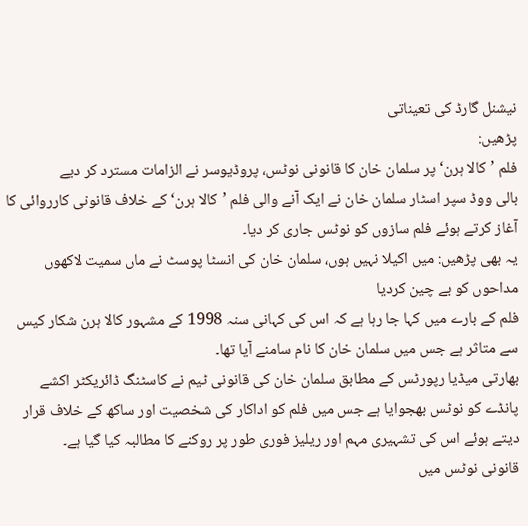نیشنل گارڈ کی تعیناتی
پڑھیں:
فلم ’کالا ہرن‘ پر سلمان خان کا قانونی نوٹس، پروڈیوسر نے الزامات مسترد کر دیے
بالی ووڈ سپر اسٹار سلمان خان نے ایک آنے والی فلم ’کالا ہرن‘ کے خلاف قانونی کارروائی کا آغاز کرتے ہوئے فلم سازوں کو نوٹس جاری کر دیا۔
یہ بھی پڑھیں: میں اکیلا نہیں ہوں، سلمان خان کی انسٹا پوسٹ نے ماں سمیت لاکھوں مداحوں کو بے چین کردیا
فلم کے بارے میں کہا جا رہا ہے کہ اس کی کہانی سنہ 1998 کے مشہور کالا ہرن شکار کیس سے متاثر ہے جس میں سلمان خان کا نام سامنے آیا تھا۔
بھارتی میڈیا رپورٹس کے مطابق سلمان خان کی قانونی ٹیم نے کاسٹنگ ڈائریکٹر اکشے پانڈے کو نوٹس بھجوایا ہے جس میں فلم کو اداکار کی شخصیت اور ساکھ کے خلاف قرار دیتے ہوئے اس کی تشہیری مہم اور ریلیز فوری طور پر روکنے کا مطالبہ کیا گیا ہے۔
قانونی نوٹس میں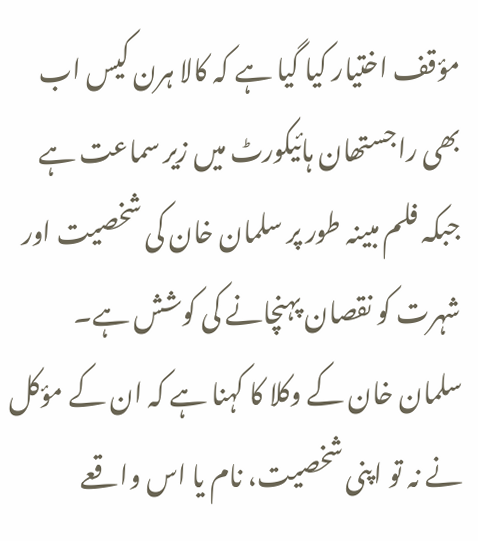مؤقف اختیار کیا گیا ہے کہ کالا ہرن کیس اب بھی راجستھان ہائیکورٹ میں زیر سماعت ہے جبکہ فلم مبینہ طور پر سلمان خان کی شخصیت اور شہرت کو نقصان پہنچانے کی کوشش ہے۔
سلمان خان کے وکلا کا کہنا ہے کہ ان کے مؤکل نے نہ تو اپنی شخصیت، نام یا اس واقعے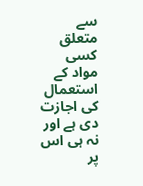سے متعلق کسی مواد کے استعمال کی اجازت دی ہے اور نہ ہی اس پر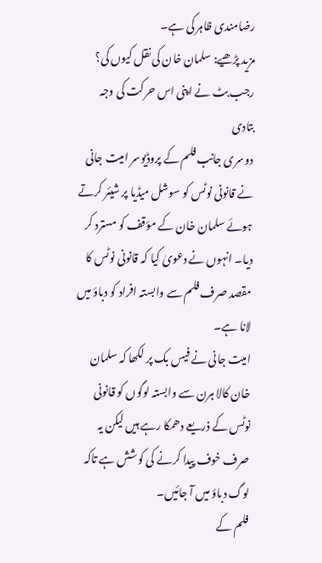رضامندی ظاہر کی ہے۔
مزید پڑھیے: سلمان خان کی نقل کیوں کی؟ رجب بٹ نے اپنی اس حرکت کی وجہ بتادی
دوسری جانب فلم کے پروڈیوسر امیت جانی نے قانونی نوٹس کو سوشل میڈیا پر شیئر کرتے ہوئے سلمان خان کے مؤقف کو مسترد کر دیا۔ انہوں نے دعویٰ کیا کہ قانونی نوٹس کا مقصد صرف فلم سے وابستہ افراد کو دباؤ میں لانا ہے۔
امیت جانی نے فیس بک پر لکھا کہ سلمان خان کالا ہرن سے وابستہ لوگوں کو قانونی نوٹس کے ذریعے دھمکا رہے ہیں لیکن یہ صرف خوف پیدا کرنے کی کوشش ہے تاکہ لوگ دباؤ میں آ جائیں۔
فلم کے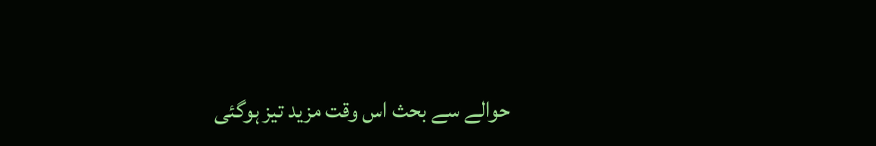حوالے سے بحث اس وقت مزید تیز ہوگئی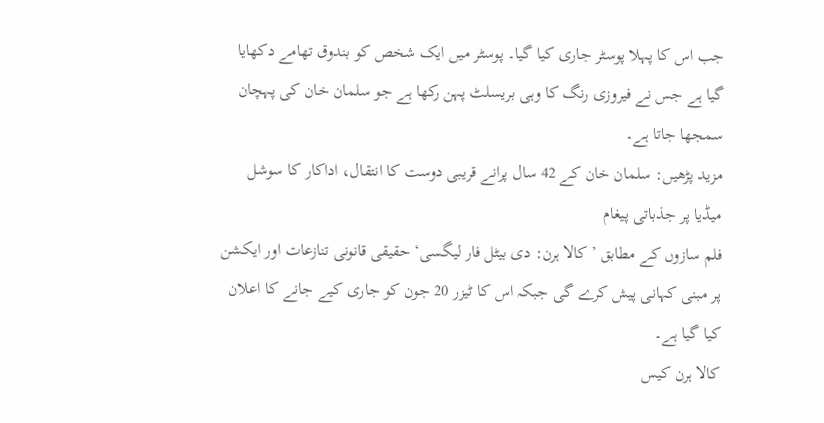جب اس کا پہلا پوسٹر جاری کیا گیا۔ پوسٹر میں ایک شخص کو بندوق تھامے دکھایا گیا ہے جس نے فیروزی رنگ کا وہی بریسلٹ پہن رکھا ہے جو سلمان خان کی پہچان سمجھا جاتا ہے۔
مزید پڑھیں: سلمان خان کے 42 سال پرانے قریبی دوست کا انتقال، اداکار کا سوشل میڈیا پر جذباتی پیغام
فلم سازوں کے مطابق ’کالا ہرن: دی بیٹل فار لیگسی‘ حقیقی قانونی تنازعات اور ایکشن پر مبنی کہانی پیش کرے گی جبکہ اس کا ٹیزر 20 جون کو جاری کیے جانے کا اعلان کیا گیا ہے۔
کالا ہرن کیس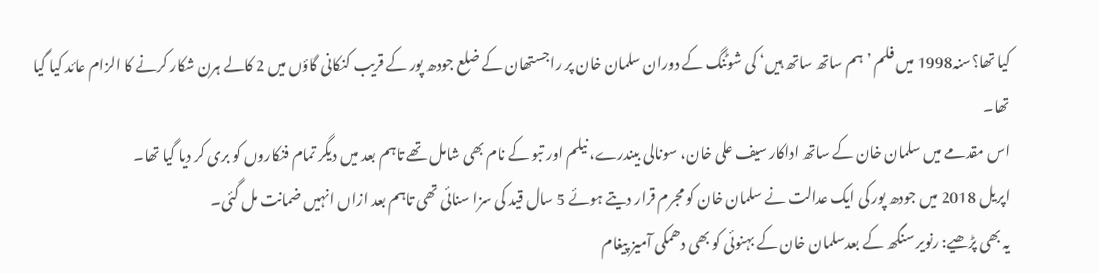کیا تھا؟سنہ1998 میں فلم ’ہم ساتھ ساتھ ہیں‘ کی شوٹنگ کے دوران سلمان خان پر راجستھان کے ضلع جودھ پور کے قریب کنکانی گاؤں میں 2 کالے ہرن شکار کرنے کا الزام عائد کیا گیا تھا۔
اس مقدمے میں سلمان خان کے ساتھ اداکار سیف علی خان، سونالی بیندرے، نیلم اور تبو کے نام بھی شامل تھے تاہم بعد میں دیگر تمام فنکاروں کو بری کر دیا گیا تھا۔
اپریل 2018 میں جودھ پور کی ایک عدالت نے سلمان خان کو مجرم قرار دیتے ہوئے 5 سال قید کی سزا سنائی تھی تاہم بعد ازاں انہیں ضمانت مل گئی۔
یہ بھی پڑھیے: رنویر سنگھ کے بعدسلمان خان کے بہنوئی کو بھی دھمکی آمیز پیغام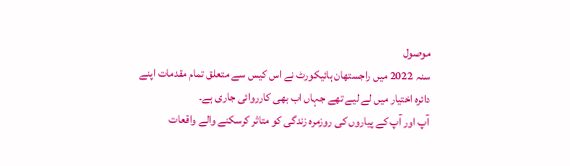موصول
سنہ 2022 میں راجستھان ہائیکورٹ نے اس کیس سے متعلق تمام مقدمات اپنے دائرہ اختیار میں لے لیے تھے جہاں اب بھی کارروائی جاری ہے۔
آپ اور آپ کے پیاروں کی روزمرہ زندگی کو متاثر کرسکنے والے واقعات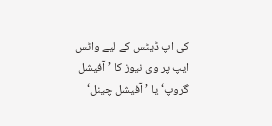کی اپ ڈیٹس کے لیے واٹس ایپ پر وی نیوز کا ’آفیشل گروپ‘ یا ’آفیشل چینل‘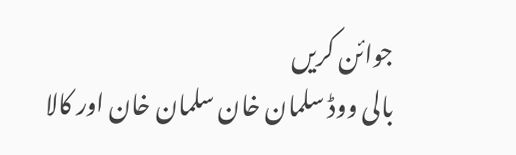جوائن کریں
بالی ووڈ سلمان خان سلمان خان اور کالا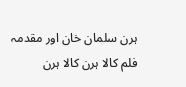ہرن سلمان خان اور مقدمہ فلم کالا ہرن کالا ہرن